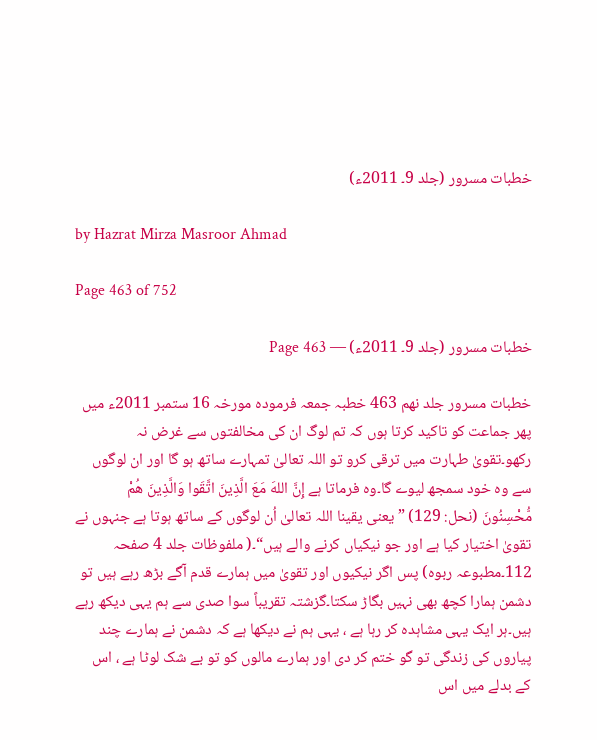خطبات مسرور (جلد 9۔ 2011ء)

by Hazrat Mirza Masroor Ahmad

Page 463 of 752

خطبات مسرور (جلد 9۔ 2011ء) — Page 463

خطبات مسرور جلد نهم 463 خطبہ جمعہ فرمودہ مورخہ 16 ستمبر 2011ء میں پھر جماعت کو تاکید کرتا ہوں کہ تم لوگ ان کی مخالفتوں سے غرض نہ رکھو۔تقویٰ طہارت میں ترقی کرو تو اللہ تعالیٰ تمہارے ساتھ ہو گا اور ان لوگوں سے وہ خود سمجھ لیوے گا۔وہ فرماتا ہے إِنَّ اللهَ مَعَ الَّذِينَ اتَّقَوا وَالَّذِينَ هُمْ مُّحْسِنُونَ (نحل: 129) ” یعنی یقینا اللہ تعالیٰ اُن لوگوں کے ساتھ ہوتا ہے جنہوں نے تقویٰ اختیار کیا ہے اور جو نیکیاں کرنے والے ہیں“۔( ملفوظات جلد 4 صفحہ 112۔مطبوعہ ربوہ) پس اگر نیکیوں اور تقویٰ میں ہمارے قدم آگے بڑھ رہے ہیں تو دشمن ہمارا کچھ بھی نہیں بگاڑ سکتا۔گزشتہ تقریباً سوا صدی سے ہم یہی دیکھ رہے ہیں۔ہر ایک یہی مشاہدہ کر رہا ہے ، یہی ہم نے دیکھا ہے کہ دشمن نے ہمارے چند پیاروں کی زندگی تو گو ختم کر دی اور ہمارے مالوں کو تو بے شک لوٹا ہے ، اس کے بدلے میں اس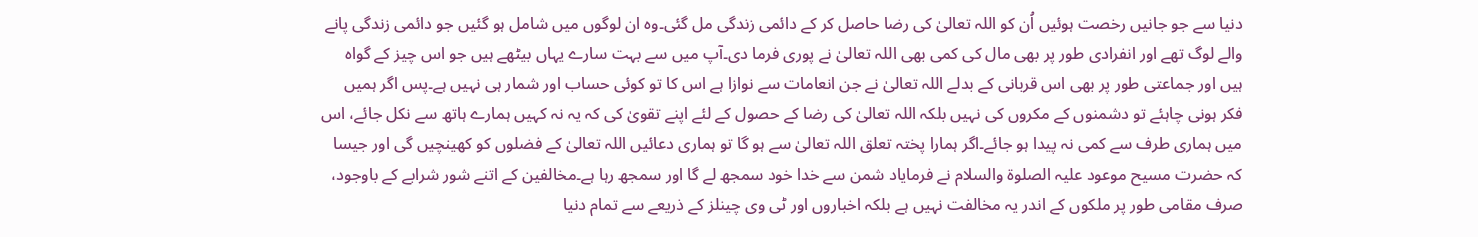دنیا سے جو جانیں رخصت ہوئیں اُن کو اللہ تعالیٰ کی رضا حاصل کر کے دائمی زندگی مل گئی۔وہ ان لوگوں میں شامل ہو گئیں جو دائمی زندگی پانے والے لوگ تھے اور انفرادی طور پر بھی مال کی کمی بھی اللہ تعالیٰ نے پوری فرما دی۔آپ میں سے بہت سارے یہاں بیٹھے ہیں جو اس چیز کے گواہ ہیں اور جماعتی طور پر بھی اس قربانی کے بدلے اللہ تعالیٰ نے جن انعامات سے نوازا ہے اس کا تو کوئی حساب اور شمار ہی نہیں ہے۔پس اگر ہمیں فکر ہونی چاہئے تو دشمنوں کے مکروں کی نہیں بلکہ اللہ تعالیٰ کی رضا کے حصول کے لئے اپنے تقویٰ کی کہ یہ نہ کہیں ہمارے ہاتھ سے نکل جائے، اس میں ہماری طرف سے کمی نہ پیدا ہو جائے۔اگر ہمارا پختہ تعلق اللہ تعالیٰ سے ہو گا تو ہماری دعائیں اللہ تعالیٰ کے فضلوں کو کھینچیں گی اور جیسا کہ حضرت مسیح موعود علیہ الصلوۃ والسلام نے فرمایاد شمن سے خدا خود سمجھ لے گا اور سمجھ رہا ہے۔مخالفین کے اتنے شور شرابے کے باوجود، صرف مقامی طور پر ملکوں کے اندر یہ مخالفت نہیں ہے بلکہ اخباروں اور ٹی وی چینلز کے ذریعے سے تمام دنیا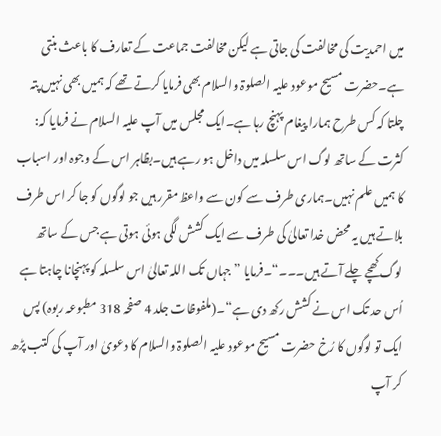میں احمدیت کی مخالفت کی جاتی ہے لیکن مخالفت جماعت کے تعارف کا باعث بنتی ہے۔حضرت مسیح موعود علیہ الصلوۃ والسلام بھی فرمایا کرتے تھے کہ ہمیں بھی نہیں پتہ چلتا کہ کس طرح ہمارا پیغام پہنچ رہا ہے۔ایک مجلس میں آپ علیہ السلام نے فرمایا کہ: کثرت کے ساتھ لوگ اس سلسلہ میں داخل ہو رہے ہیں۔بظاہر اس کے وجوہ اور اسباب کا ہمیں علم نہیں۔ہماری طرف سے کون سے واعظ مقرر ہیں جو لوگوں کو جا کر اس طرف بلاتے ہیں یہ محض خدا تعالیٰ کی طرف سے ایک کشش لگی ہوئی ہوتی ہے جس کے ساتھ لوگ کھچے چلے آتے ہیں۔۔۔“۔فرمایا ”جہاں تک اللہ تعالیٰ اس سلسلہ کو پہنچانا چاہتا ہے اُس حد تک اس نے کشش رکھ دی ہے“۔(ملفوظات جلد 4 صفحہ 318 مطبوعہ ربوہ) پس ایک تو لوگوں کا رُخ حضرت مسیح موعود علیہ الصلوۃ والسلام کا دعویٰ اور آپ کی کتب پڑھ کر آپ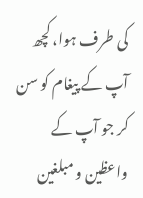کی طرف ہوا، کچھ آپ کے پیغام کو سن کر جو آپ کے واعظین و مبلغین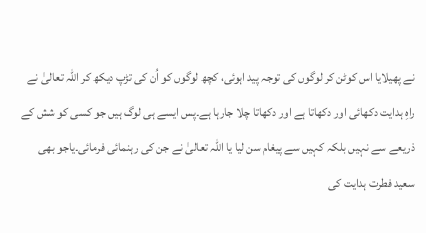نے پھیلایا اس کوٹن کر لوگوں کی توجہ پید اہوئی، کچھ لوگوں کو اُن کی تڑپ دیکھ کر اللہ تعالیٰ نے راہِ ہدایت دکھائی اور دکھاتا ہے اور دکھاتا چلا جارہا ہے۔پس ایسے ہی لوگ ہیں جو کسی کو شش کے ذریعے سے نہیں بلکہ کہیں سے پیغام سن لیا یا اللہ تعالیٰ نے جن کی رہنمائی فرمائی۔یاجو بھی سعید فطرت ہدایت کی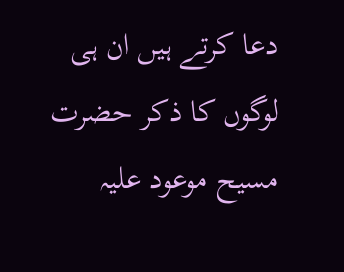دعا کرتے ہیں ان ہی لوگوں کا ذکر حضرت مسیح موعود علیہ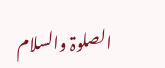الصلوۃ والسلام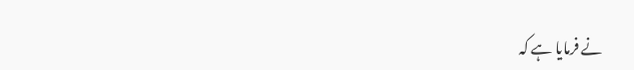نے فرمایا ہے کہ